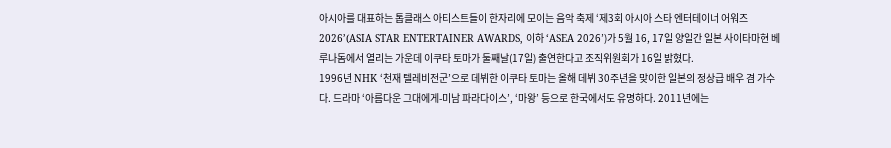아시아를 대표하는 톱클래스 아티스트들이 한자리에 모이는 음악 축제 ‘제3회 아시아 스타 엔터테이너 어워즈 2026’(ASIA STAR ENTERTAINER AWARDS, 이하 ‘ASEA 2026’)가 5월 16, 17일 양일간 일본 사이타마현 베루나돔에서 열리는 가운데 이쿠타 토마가 둘째날(17일) 출연한다고 조직위원회가 16일 밝혔다.
1996년 NHK ‘천재 텔레비전군’으로 데뷔한 이쿠타 토마는 올해 데뷔 30주년을 맞이한 일본의 정상급 배우 겸 가수다. 드라마 ‘아름다운 그대에게-미남 파라다이스’, ‘마왕’ 등으로 한국에서도 유명하다. 2011년에는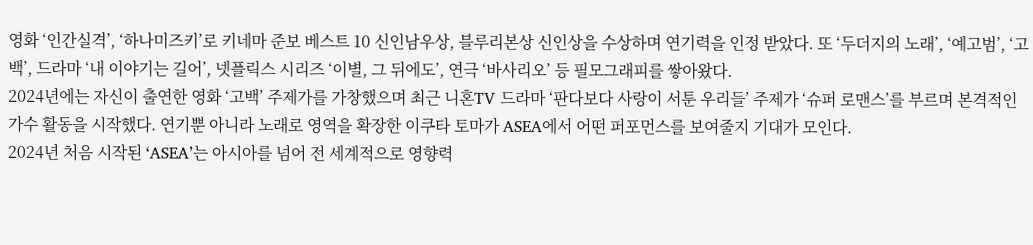영화 ‘인간실격’, ‘하나미즈키’로 키네마 준보 베스트 10 신인남우상, 블루리본상 신인상을 수상하며 연기력을 인정 받았다. 또 ‘두더지의 노래’, ‘예고범’, ‘고백’, 드라마 ‘내 이야기는 길어’, 넷플릭스 시리즈 ‘이별, 그 뒤에도’, 연극 ‘바사리오’ 등 필모그래피를 쌓아왔다.
2024년에는 자신이 출연한 영화 ‘고백’ 주제가를 가창했으며 최근 니혼TV 드라마 ‘판다보다 사랑이 서툰 우리들’ 주제가 ‘슈퍼 로맨스’를 부르며 본격적인 가수 활동을 시작했다. 연기뿐 아니라 노래로 영역을 확장한 이쿠타 토마가 ASEA에서 어떤 퍼포먼스를 보여줄지 기대가 모인다.
2024년 처음 시작된 ‘ASEA’는 아시아를 넘어 전 세계적으로 영향력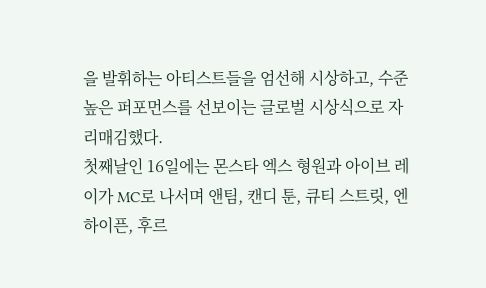을 발휘하는 아티스트들을 엄선해 시상하고, 수준 높은 퍼포먼스를 선보이는 글로벌 시상식으로 자리매김했다.
첫째날인 16일에는 몬스타 엑스 형원과 아이브 레이가 MC로 나서며 앤팀, 캔디 툰, 큐티 스트릿, 엔하이픈, 후르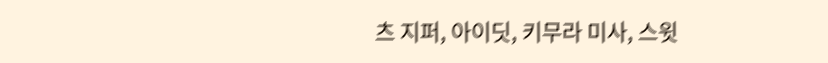츠 지퍼, 아이딧, 키무라 미사, 스윗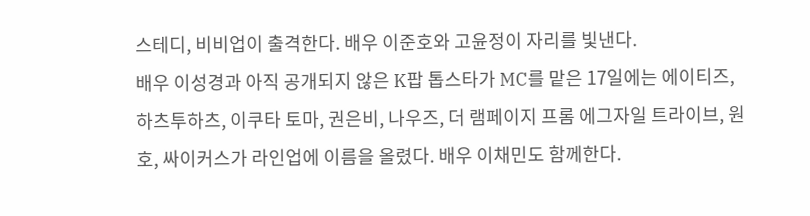스테디, 비비업이 출격한다. 배우 이준호와 고윤정이 자리를 빛낸다.
배우 이성경과 아직 공개되지 않은 K팝 톱스타가 MC를 맡은 17일에는 에이티즈, 하츠투하츠, 이쿠타 토마, 권은비, 나우즈, 더 램페이지 프롬 에그자일 트라이브, 원호, 싸이커스가 라인업에 이름을 올렸다. 배우 이채민도 함께한다.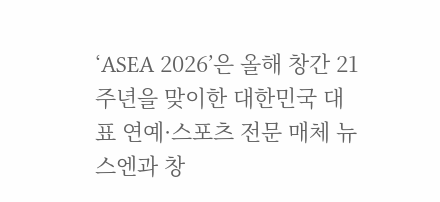‘ASEA 2026’은 올해 창간 21주년을 맞이한 대한민국 대표 연예·스포츠 전문 매체 뉴스엔과 창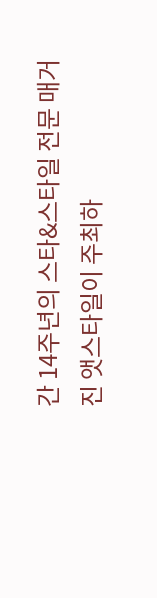간 14주년의 스타&스타일 전문 매거진 앳스타일이 주최하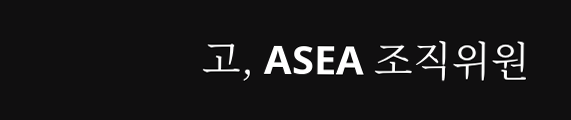고, ASEA 조직위원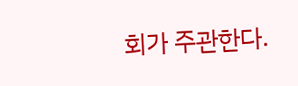회가 주관한다.